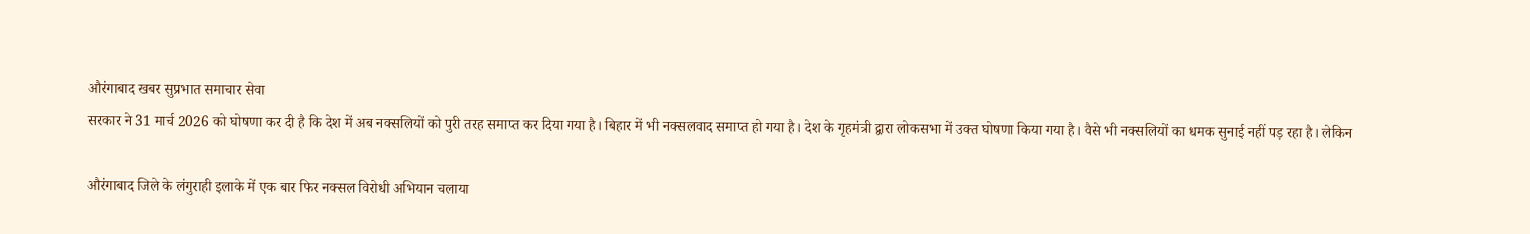औरंगाबाद खबर सुप्रभात समाचार सेवा
सरकार ने 31 मार्च 2026 को घोषणा कर दी है कि देश में अब नक्सलियों को पुरी तरह समाप्त कर दिया गया है। बिहार में भी नक्सलवाद समाप्त हो गया है। देश के गृहमंत्री द्वारा लोकसभा में उक्त घोषणा किया गया है। वैसे भी नक्सलियों का धमक सुनाई नहीं पड़ रहा है। लेकिन

औरंगाबाद जिले के लंगुराही इलाके में एक बार फिर नक्सल विरोधी अभियान चलाया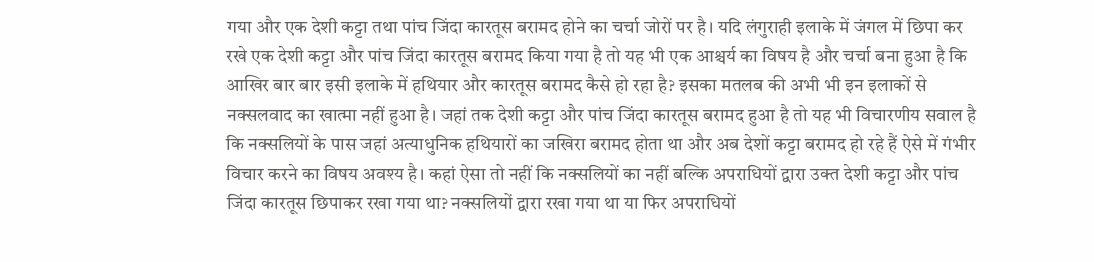गया और एक देशी कट्टा तथा पांच जिंदा कारतूस बरामद होने का चर्चा जोरों पर है। यदि लंगुराही इलाके में जंगल में छिपा कर रखे एक देशी कट्टा और पांच जिंदा कारतूस बरामद किया गया है तो यह भी एक आश्चर्य का विषय है और चर्चा बना हुआ है कि आखिर बार बार इसी इलाके में हथियार और कारतूस बरामद कैसे हो रहा है? इसका मतलब की अभी भी इन इलाकों से नक्सलवाद का खात्मा नहीं हुआ है। जहां तक देशी कट्टा और पांच जिंदा कारतूस बरामद हुआ है तो यह भी विचारणीय सवाल है कि नक्सलियों के पास जहां अत्याधुनिक हथियारों का जखिरा बरामद होता था और अब देशों कट्टा बरामद हो रहे हैं ऐसे में गंभीर विचार करने का विषय अवश्य है। कहां ऐसा तो नहीं कि नक्सलियों का नहीं बल्कि अपराधियों द्वारा उक्त देशी कट्टा और पांच जिंदा कारतूस छिपाकर रखा गया था? नक्सलियों द्वारा रखा गया था या फिर अपराधियों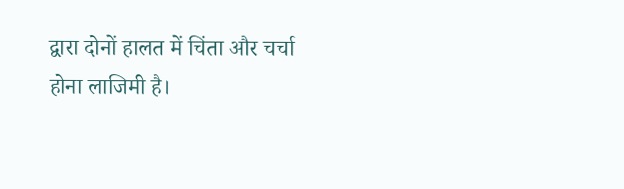द्वारा दोनों हालत में चिंता और चर्चा होना लाजिमी है।